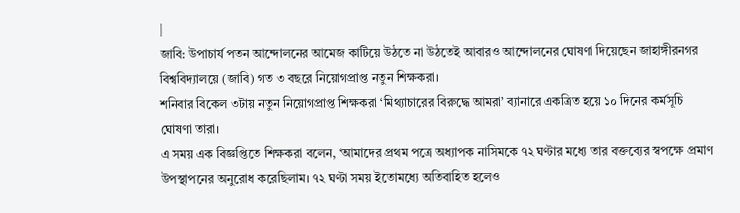|
জাবি: উপাচার্য পতন আন্দোলনের আমেজ কাটিয়ে উঠতে না উঠতেই আবারও আন্দোলনের ঘোষণা দিয়েছেন জাহাঙ্গীরনগর বিশ্ববিদ্যালয়ে (জাবি) গত ৩ বছরে নিয়োগপ্রাপ্ত নতুন শিক্ষকরা।
শনিবার বিকেল ৩টায় নতুন নিয়োগপ্রাপ্ত শিক্ষকরা ‘মিথ্যাচারের বিরুদ্ধে আমরা’ ব্যানারে একত্রিত হয়ে ১০ দিনের কর্মসূচি ঘোষণা তারা।
এ সময় এক বিজ্ঞপ্তিতে শিক্ষকরা বলেন, ‘আমাদের প্রথম পত্রে অধ্যাপক নাসিমকে ৭২ ঘণ্টার মধ্যে তার বক্তব্যের স্বপক্ষে প্রমাণ উপস্থাপনের অনুরোধ করেছিলাম। ৭২ ঘণ্টা সময় ইতোমধ্যে অতিবাহিত হলেও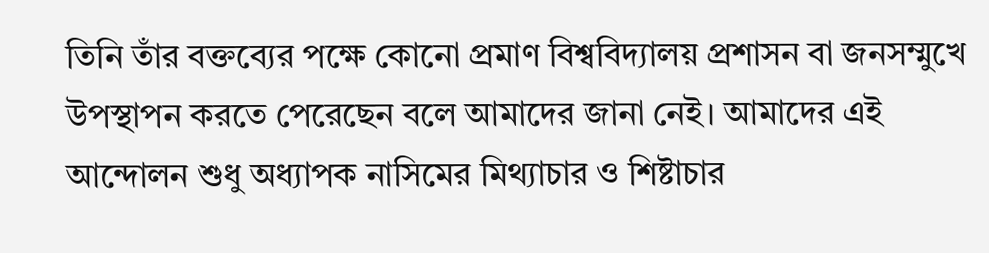তিনি তাঁর বক্তব্যের পক্ষে কোনো প্রমাণ বিশ্ববিদ্যালয় প্রশাসন বা জনসম্মুখে উপস্থাপন করতে পেরেছেন বলে আমাদের জানা নেই। আমাদের এই আন্দোলন শুধু অধ্যাপক নাসিমের মিথ্যাচার ও শিষ্টাচার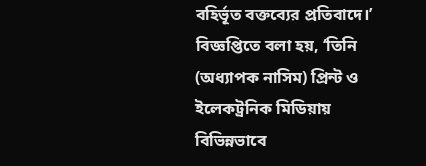বহির্ভূত বক্তব্যের প্রতিবাদে।’
বিজ্ঞপ্তিতে বলা হয়, ‘তিনি (অধ্যাপক নাসিম) প্রিন্ট ও ইলেকট্রনিক মিডিয়ায় বিভিন্নভাবে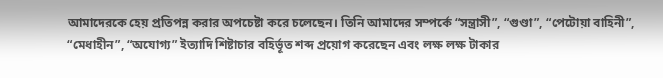আমাদেরকে হেয় প্রতিপন্ন করার অপচেষ্টা করে চলেছেন। তিনি আমাদের সম্পর্কে “সন্ত্রাসী”, “গুণ্ডা”, “পেটোয়া বাহিনী”, “মেধাহীন”, “অযোগ্য” ইত্যাদি শিষ্টাচার বহির্ভূত শব্দ প্রয়োগ করেছেন এবং লক্ষ লক্ষ টাকার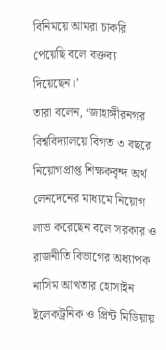বিনিময়ে আমরা চাকরি পেয়েছি বলে বক্তব্য দিয়েছেন।’
তারা বলেন, ‘জাহাঙ্গীরনগর বিশ্ববিদ্যালয়ে বিগত ৩ বছরে নিয়োগপ্রাপ্ত শিক্ষকবৃন্দ অর্থ লেনদেনের মাধ্যমে নিয়োগ লাভ করেছেন বলে সরকার ও রাজনীতি বিভাগের অধ্যাপক নাসিম আখতার হোসাইন ইলেকট্রনিক ও প্রিন্ট মিডিয়ায়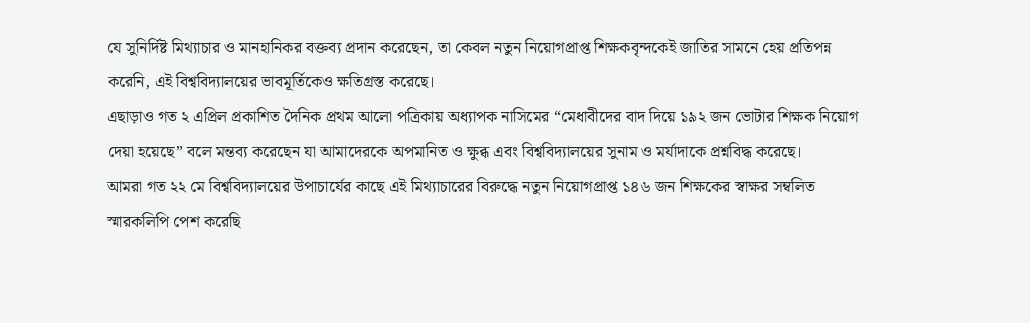যে সুনির্দিষ্ট মিথ্যাচার ও মানহানিকর বক্তব্য প্রদান করেছেন, তা কেবল নতুন নিয়োগপ্রাপ্ত শিক্ষকবৃন্দকেই জাতির সামনে হেয় প্রতিপন্ন করেনি, এই বিশ্ববিদ্যালয়ের ভাবমূর্তিকেও ক্ষতিগ্রস্ত করেছে।
এছাড়াও গত ২ এপ্রিল প্রকাশিত দৈনিক প্রথম আলো পত্রিকায় অধ্যাপক নাসিমের “মেধাবীদের বাদ দিয়ে ১৯২ জন ভোটার শিক্ষক নিয়োগ দেয়া হয়েছে” বলে মন্তব্য করেছেন যা আমাদেরকে অপমানিত ও ক্ষুব্ধ এবং বিশ্ববিদ্যালয়ের সুনাম ও মর্যাদাকে প্রশ্নবিদ্ধ করেছে।
আমরা গত ২২ মে বিশ্ববিদ্যালয়ের উপাচার্যের কাছে এই মিথ্যাচারের বিরুদ্ধে নতুন নিয়োগপ্রাপ্ত ১৪৬ জন শিক্ষকের স্বাক্ষর সম্বলিত স্মারকলিপি পেশ করেছি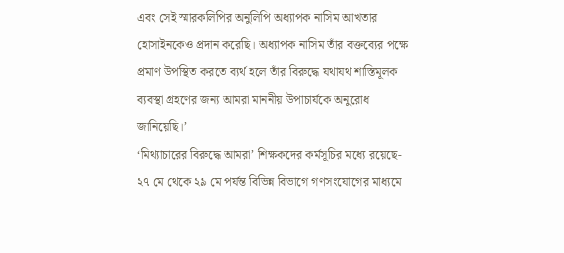এবং সেই স্মারকলিপির অনুলিপি অধ্যাপক নাসিম আখতার হোসাইনকেও প্রদান করেছি। অধ্যাপক নাসিম তাঁর বক্তব্যের পক্ষে প্রমাণ উপস্থিত করতে ব্যর্থ হলে তাঁর বিরুদ্ধে যথাযথ শাস্তিমূলক ব্যবস্থা গ্রহণের জন্য আমরা মাননীয় উপাচার্যকে অনুরোধ জানিয়েছি।’
‘মিথ্যাচারের বিরুদ্ধে আমরা’ শিক্ষকদের কর্মসূচির মধ্যে রয়েছে- ২৭ মে থেকে ২৯ মে পর্যন্ত বিভিন্ন বিভাগে গণসংযোগের মাধ্যমে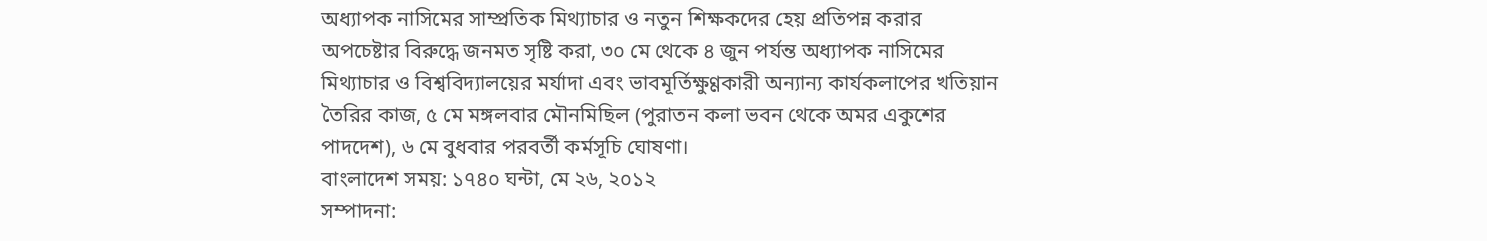অধ্যাপক নাসিমের সাম্প্রতিক মিথ্যাচার ও নতুন শিক্ষকদের হেয় প্রতিপন্ন করার অপচেষ্টার বিরুদ্ধে জনমত সৃষ্টি করা, ৩০ মে থেকে ৪ জুন পর্যন্ত অধ্যাপক নাসিমের মিথ্যাচার ও বিশ্ববিদ্যালয়ের মর্যাদা এবং ভাবমূর্তিক্ষুণ্ণকারী অন্যান্য কার্যকলাপের খতিয়ান তৈরির কাজ, ৫ মে মঙ্গলবার মৌনমিছিল (পুরাতন কলা ভবন থেকে অমর একুশের পাদদেশ), ৬ মে বুধবার পরবর্তী কর্মসূচি ঘোষণা।
বাংলাদেশ সময়: ১৭৪০ ঘন্টা, মে ২৬, ২০১২
সম্পাদনা: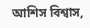আশিস বিশ্বাস,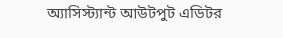অ্যাসিস্ট্যান্ট আউটপুট এডিটর